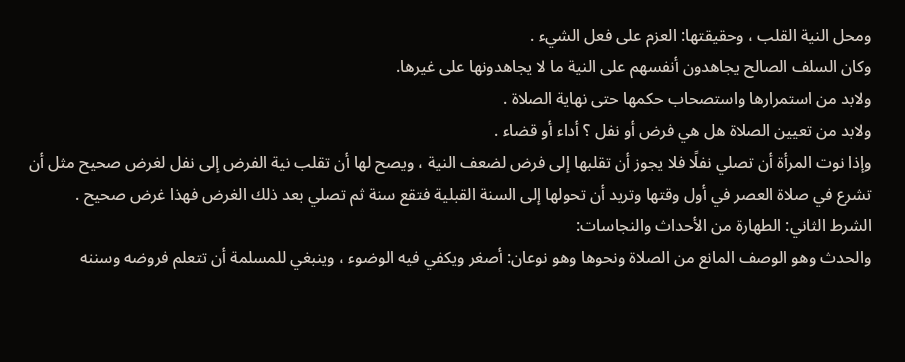ومحل النية القلب ، وحقيقتها: العزم على فعل الشيء .
وكان السلف الصالح يجاهدون أنفسهم على النية ما لا يجاهدونها على غيرها.
ولابد من استمرارها واستصحاب حكمها حتى نهاية الصلاة .
ولابد من تعيين الصلاة هل هي فرض أو نفل ؟ أداء أو قضاء .
وإذا نوت المرأة أن تصلي نفلًا فلا يجوز أن تقلبها إلى فرض لضعف النية ، ويصح لها أن تقلب نية الفرض إلى نفل لغرض صحيح مثل أن تشرع في صلاة العصر في أول وقتها وتريد أن تحولها إلى السنة القبلية فتقع سنة ثم تصلي بعد ذلك الغرض فهذا غرض صحيح .
الشرط الثاني: الطهارة من الأحداث والنجاسات:
والحدث وهو الوصف المانع من الصلاة ونحوها وهو نوعان: أصغر ويكفي فيه الوضوء ، وينبغي للمسلمة أن تتعلم فروضه وسننه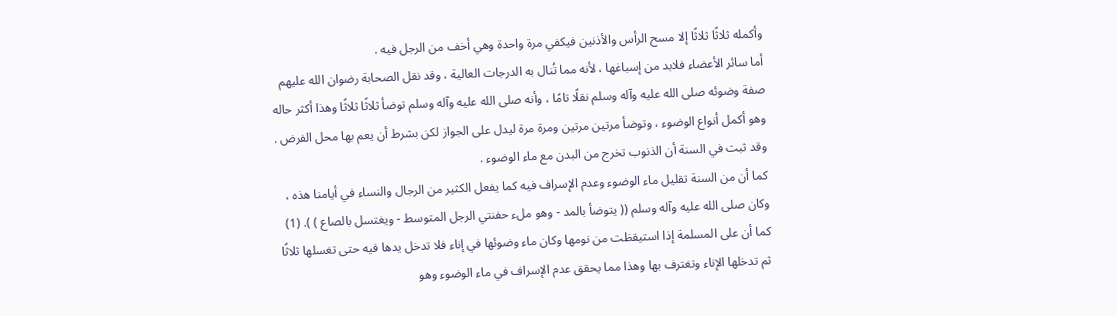وأكمله ثلاثًا ثلاثًا إلا مسح الرأس والأذنين فيكفي مرة واحدة وهي أخف من الرجل فيه .
أما سائر الأعضاء فلابد من إسباغها ، لأنه مما تُنال به الدرجات العالية ، وقد نقل الصحابة رضوان الله عليهم صفة وضوئه صلى الله عليه وآله وسلم نقلًا تامًا ، وأنه صلى الله عليه وآله وسلم توضأ ثلاثًا ثلاثًا وهذا أكثر حاله وهو أكمل أنواع الوضوء ، وتوضأ مرتين مرتين ومرة مرة ليدل على الجواز لكن بشرط أن يعم بها محل الفرض .
وقد ثبت في السنة أن الذنوب تخرج من البدن مع ماء الوضوء .
كما أن من السنة تقليل ماء الوضوء وعدم الإسراف فيه كما يفعل الكثير من الرجال والنساء في أيامنا هذه ، وكان صلى الله عليه وآله وسلم (( يتوضأ بالمد - وهو ملء حفنتي الرجل المتوسط - ويغتسل بالصاع ) ). (1)
كما أن على المسلمة إذا استيقظت من نومها وكان ماء وضوئها في إناء فلا تدخل يدها فيه حتى تغسلها ثلاثًا ثم تدخلها الإناء وتغترف بها وهذا مما يحقق عدم الإسراف في ماء الوضوء وهو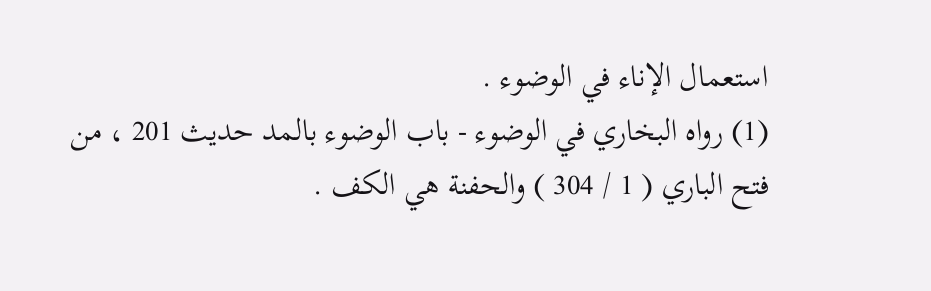استعمال الإناء في الوضوء .
(1) رواه البخاري في الوضوء - باب الوضوء بالمد حديث 201 ، من فتح الباري ( 1 / 304 ) والحفنة هي الكف .